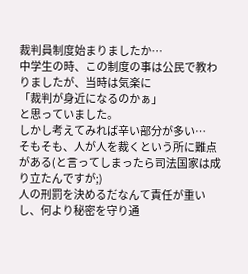裁判員制度始まりましたか…
中学生の時、この制度の事は公民で教わりましたが、当時は気楽に
「裁判が身近になるのかぁ」
と思っていました。
しかし考えてみれば辛い部分が多い…
そもそも、人が人を裁くという所に難点がある(と言ってしまったら司法国家は成り立たんですが;)
人の刑罰を決めるだなんて責任が重いし、何より秘密を守り通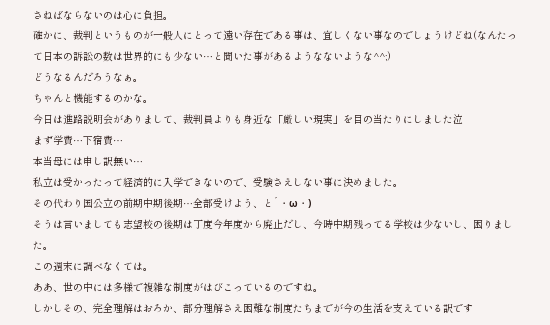さねばならないのは心に負担。
確かに、裁判というものが一般人にとって遠い存在である事は、宜しくない事なのでしょうけどね(なんたって日本の訴訟の数は世界的にも少ない…と聞いた事があるようなないような^^;)
どうなるんだろうなぁ。
ちゃんと機能するのかな。
今日は進路説明会がありまして、裁判員よりも身近な「厳しい現実」を目の当たりにしました泣
まず学費…下宿費…
本当母には申し訳無い…
私立は受かったって経済的に入学できないので、受験さえしない事に決めました。
その代わり国公立の前期中期後期…全部受けよう、と´・ω・)
そうは言いましても志望校の後期は丁度今年度から廃止だし、今時中期残ってる学校は少ないし、困りました。
この週末に調べなくては。
ああ、世の中には多様で複雑な制度がはびこっているのですね。
しかしその、完全理解はおろか、部分理解さえ困難な制度たちまでが今の生活を支えている訳です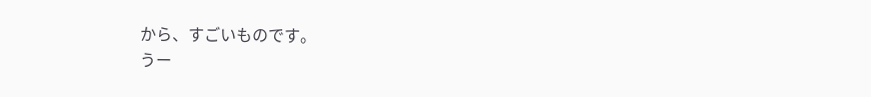から、すごいものです。
うー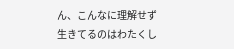ん、こんなに理解せず生きてるのはわたくし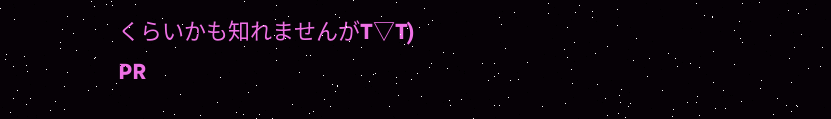くらいかも知れませんがT▽T)
PR